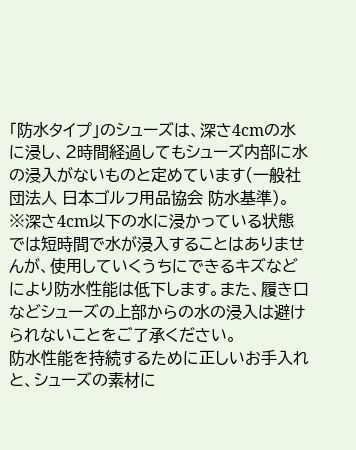「防水タイプ」のシューズは、深さ4cmの水に浸し、2時間経過してもシューズ内部に水の浸入がないものと定めています(一般社団法人 日本ゴルフ用品協会 防水基準)。
※深さ4cm以下の水に浸かっている状態では短時間で水が浸入することはありませんが、使用していくうちにできるキズなどにより防水性能は低下します。また、履き口などシューズの上部からの水の浸入は避けられないことをご了承ください。
防水性能を持続するために正しいお手入れと、シューズの素材に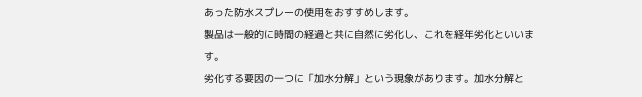あった防水スプレーの使用をおすすめします。
製品は一般的に時間の経過と共に自然に劣化し、これを経年劣化といいます。
劣化する要因の一つに「加水分解」という現象があります。加水分解と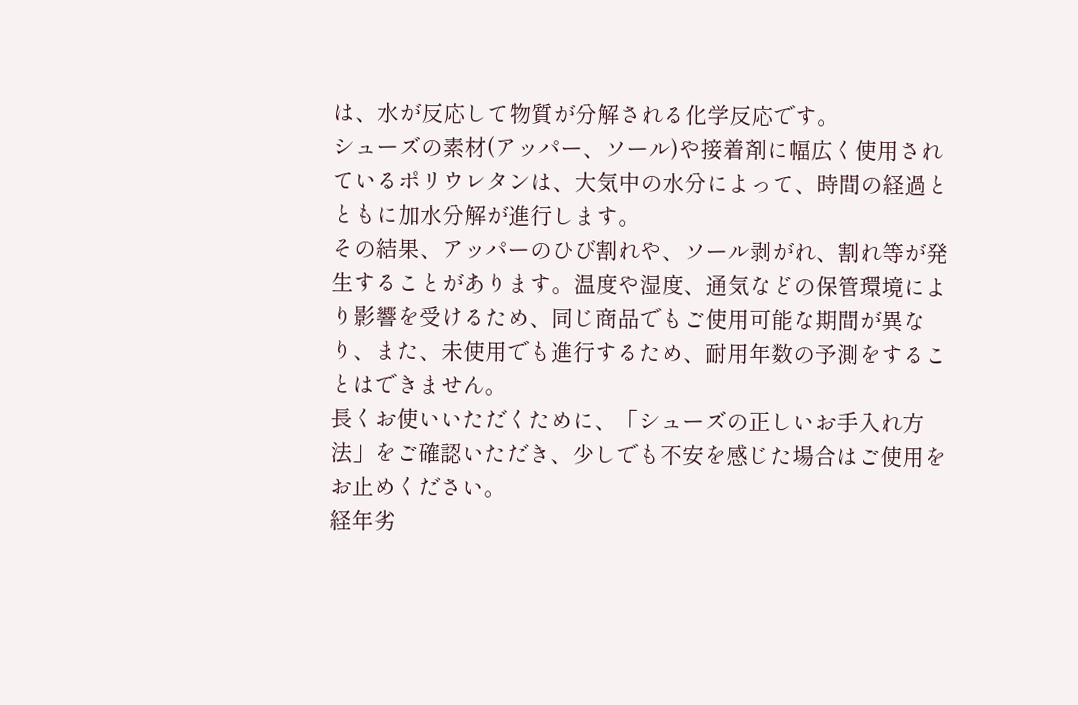は、水が反応して物質が分解される化学反応です。
シューズの素材(アッパー、ソール)や接着剤に幅広く使用されているポリウレタンは、大気中の水分によって、時間の経過とともに加水分解が進行します。
その結果、アッパーのひび割れや、ソール剥がれ、割れ等が発生することがあります。温度や湿度、通気などの保管環境により影響を受けるため、同じ商品でもご使用可能な期間が異なり、また、未使用でも進行するため、耐用年数の予測をすることはできません。
長くお使いいただくために、「シューズの正しいお手入れ方法」をご確認いただき、少しでも不安を感じた場合はご使用をお止めください。
経年劣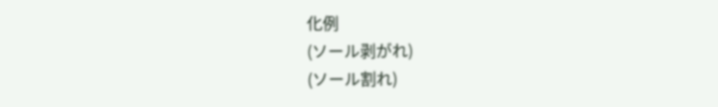化例
(ソール剥がれ)
(ソール割れ)